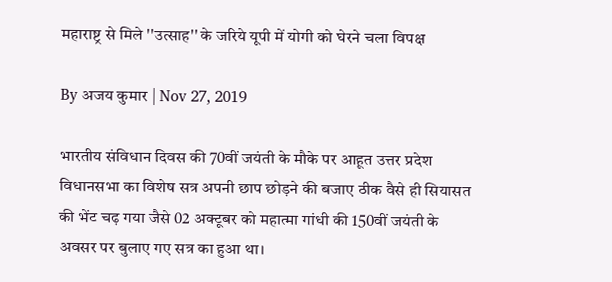महाराष्ट्र से मिले ''उत्साह'' के जरिये यूपी में योगी को घेरने चला विपक्ष

By अजय कुमार | Nov 27, 2019

भारतीय संविधान दिवस की 70वीं जयंती के मौके पर आहूत उत्तर प्रदेश विधानसभा का विशेष सत्र अपनी छाप छोड़ने की बजाए ठीक वैसे ही सियासत की भेंट चढ़ गया जैसे 02 अक्टूबर को महात्मा गांधी की 150वीं जयंती के अवसर पर बुलाए गए सत्र का हुआ था।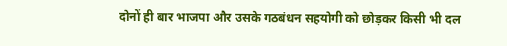दोनों ही बार भाजपा और उसके गठबंधन सहयोगी को छोड़कर किसी भी दल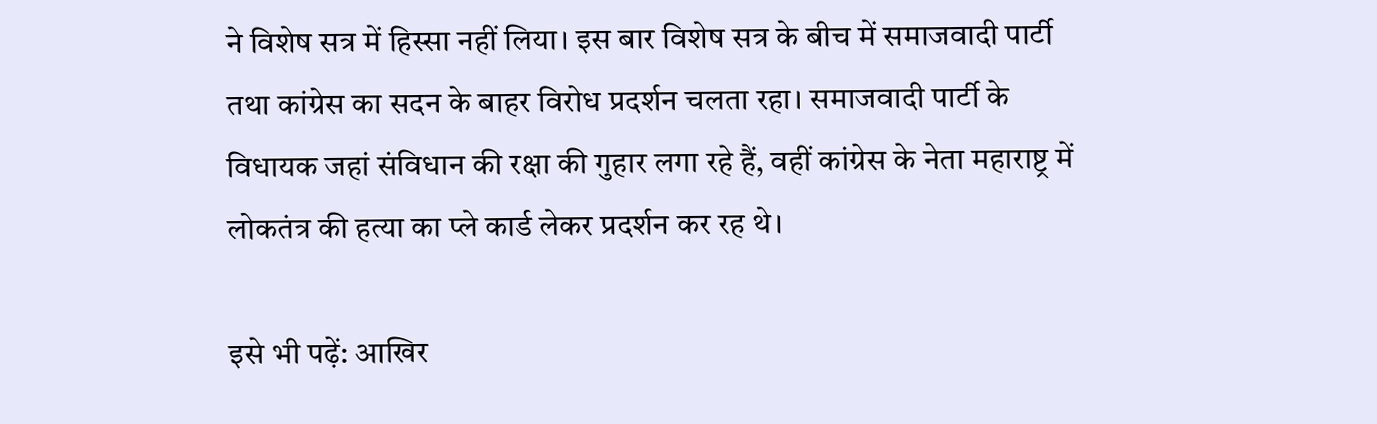ने विशेष सत्र में हिस्सा नहीं लिया। इस बार विशेष सत्र के बीच में समाजवादी पार्टी तथा कांग्रेस का सदन के बाहर विरोध प्रदर्शन चलता रहा। समाजवादी पार्टी के विधायक जहां संविधान की रक्षा की गुहार लगा रहे हैं, वहीं कांग्रेस के नेता महाराष्ट्र में लोकतंत्र की हत्या का प्ले कार्ड लेकर प्रदर्शन कर रह थे।

इसे भी पढ़ें: आखिर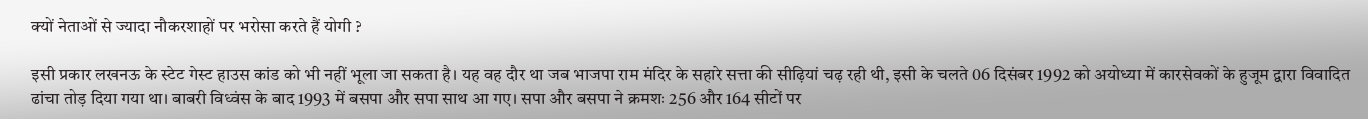क्यों नेताओं से ज्यादा नौकरशाहों पर भरोसा करते हैं योगी ?

इसी प्रकार लखनऊ के स्टेट गेस्ट हाउस कांड को भी नहीं भूला जा सकता है। यह वह दौर था जब भाजपा राम मंदिर के सहारे सत्ता की सीढ़ियां चढ़ रही थी, इसी के चलते 06 दिसंबर 1992 को अयोध्या में कारसेवकों के हुजूम द्वारा विवादित ढांचा तोड़ दिया गया था। बाबरी विध्वंस के बाद 1993 में बसपा और सपा साथ आ गए। सपा और बसपा ने क्रमशः 256 और 164 सीटों पर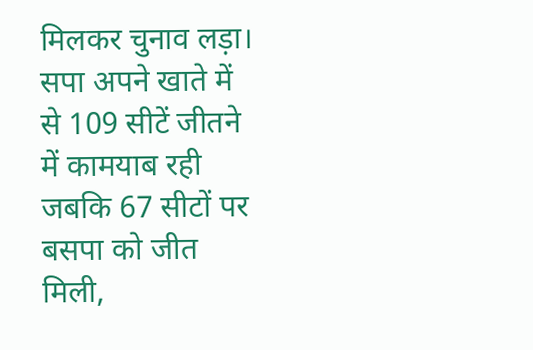मिलकर चुनाव लड़ा। सपा अपने खाते में से 109 सीटें जीतने में कामयाब रही जबकि 67 सीटों पर बसपा को जीत मिली,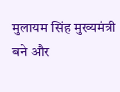मुलायम सिंह मुख्यमंत्री बने और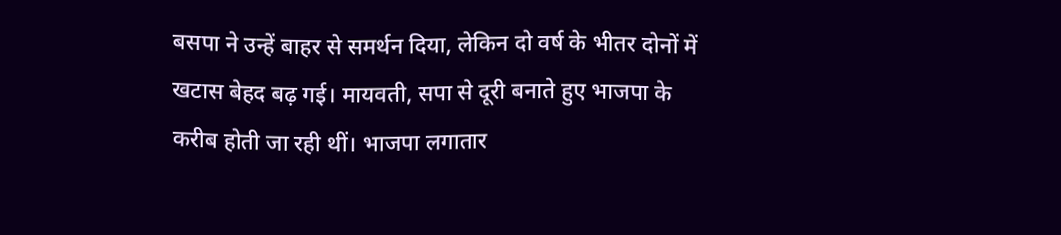बसपा ने उन्हें बाहर से समर्थन दिया, लेकिन दो वर्ष के भीतर दोनों में खटास बेहद बढ़ गई। मायवती, सपा से दूरी बनाते हुए भाजपा के करीब होती जा रही थीं। भाजपा लगातार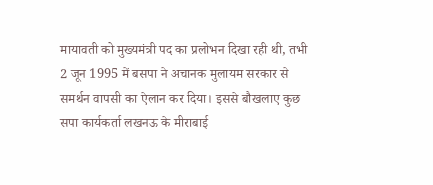मायावती को मुख्यमंत्री पद का प्रलोभन दिखा रही थी, तभी 2 जून 1995 में बसपा ने अचानक मुलायम सरकार से समर्थन वापसी का ऐलान कर दिया। इससे बौखलाए कुछ सपा कार्यकर्ता लखनऊ के मीराबाई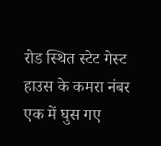रोड स्थित स्टेट गेस्ट हाउस के कमरा नंबर एक में घुस गए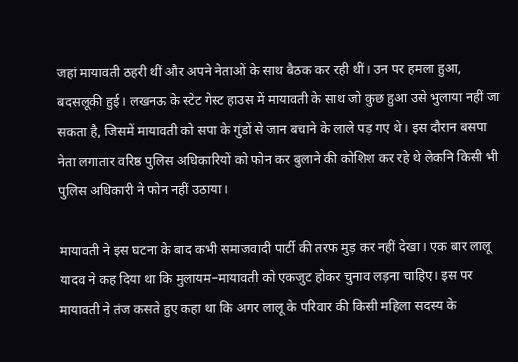जहां मायावती ठहरी थीं और अपने नेताओं के साथ बैठक कर रही थीं। उन पर हमला हुआ, बदसलूकी हुई। लखनऊ के स्टेट गेस्ट हाउस में मायावती के साथ जो कुछ हुआ उसे भुलाया नहीं जा सकता है, जिसमें मायावती को सपा के गुंडों से जान बचाने के लाले पड़ गए थे। इस दौरान बसपा नेता लगातार वरिष्ठ पुलिस अधिकारियों को फोन कर बुलाने की कोशिश कर रहे थे लेकनि किसी भी पुलिस अधिकारी ने फोन नहीं उठाया।

मायावती ने इस घटना के बाद कभी समाजवादी पार्टी की तरफ मुड़ कर नहीं देखा। एक बार लालू यादव ने कह दिया था कि मुलायम−मायावती को एकजुट होकर चुनाव लड़ना चाहिए। इस पर मायावती ने तंज कसते हुए कहा था कि अगर लालू के परिवार की किसी महिला सदस्य के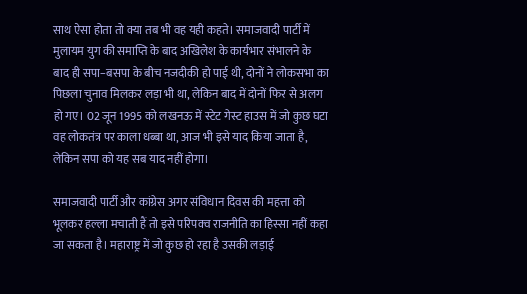साथ ऐसा होता तो क्या तब भी वह यही कहते। समाजवादी पार्टी में मुलायम युग की समाप्ति के बाद अखिलेश के कार्यभार संभालने के बाद ही सपा−बसपा के बीच नजदीकी हो पाई थी, दोनों ने लोकसभा का पिछला चुनाव मिलकर लड़ा भी था, लेकिन बाद में दोनों फिर से अलग हो गए। 02 जून 1995 को लखनऊ में स्टेट गेस्ट हाउस में जो कुछ घटा वह लोकतंत्र पर काला धब्बा था, आज भी इसे याद किया जाता है, लेकिन सपा को यह सब याद नहीं होगा।

समाजवादी पार्टी और कांग्रेस अगर संविधान दिवस की महत्ता को भूलकर हल्ला मचाती हैं तो इसे परिपक्व राजनीति का हिस्सा नहीं कहा जा सकता है। महाराष्ट्र में जो कुछ हो रहा है उसकी लड़ाई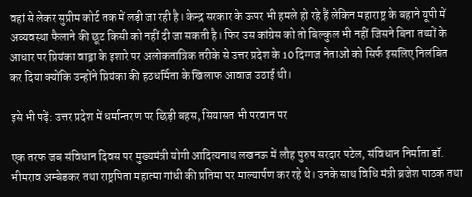वहां से लेकर सुप्रीम कोर्ट तक में लड़ी जा रही है। केन्द्र सरकार के ऊपर भी हमले हो रहे हैं लेकिन महाराष्ट्र के बहाने यूपी में अव्यवस्था फैलाने की छूट किसी को नहीं दी जा सकती है। फिर उस कांग्रेस को तो बिल्कुल भी नहीं जिसने बिना तथ्यों के आधार पर प्रियंका वाड्रा के इशारे पर अलोकतांत्रिक तरीके से उत्तर प्रदेश के 10 दिग्गज नेताओं को सिर्फ इसलिए निलंबित कर दिया क्योंकि उन्होंने प्रियंका की हठधर्मिता के खिलाफ आवाज उठाई थी।

इसे भी पढ़ें: उत्तर प्रदेश में धर्मान्तरण पर छिड़ी बहस, सियासत भी परवान पर

एक तरफ जब संविधान दिवस पर मुख्यमंत्री योगी आदित्यनाथ लखनऊ में लौह पुरुष सरदार पटेल, संविधान निर्माता डॉ. भीमराव अम्बेडकर तथा राष्ट्रपिता महात्मा गांधी की प्रतिमा पर माल्यार्पण कर रहे थे। उनके साथ विधि मंत्री ब्रजेश पाठक तथा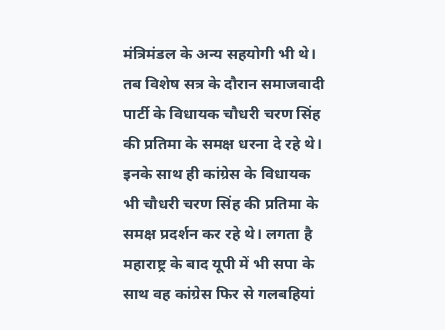मंत्रिमंडल के अन्य सहयोगी भी थे। तब विशेष सत्र के दौरान समाजवादी पार्टी के विधायक चौधरी चरण सिंह की प्रतिमा के समक्ष धरना दे रहे थे। इनके साथ ही कांग्रेस के विधायक भी चौधरी चरण सिंह की प्रतिमा के समक्ष प्रदर्शन कर रहे थे। लगता है महाराष्ट्र के बाद यूपी में भी सपा के साथ वह कांग्रेस फिर से गलबहियां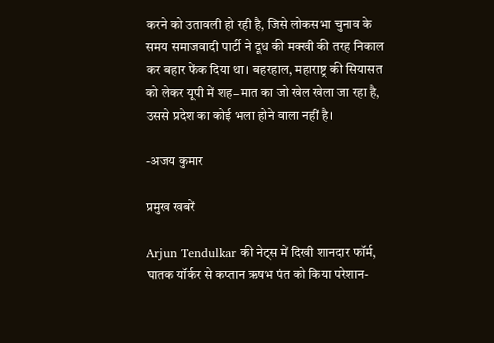करने को उतावली हो रही है, जिसे लोकसभा चुनाव के समय समाजवादी पार्टी ने दूध की मक्खी की तरह निकाल कर बहार फेंक दिया था। बहरहाल, महाराष्ट्र की सियासत को लेकर यूपी में शह−मात का जो खेल खेला जा रहा है, उससे प्रदेश का कोई भला होने वाला नहीं है।

-अजय कुमार

प्रमुख खबरें

Arjun Tendulkar की नेट्स में दिखी शानदार फॉर्म, घातक यॉर्कर से कप्तान ऋषभ पंत को किया परेशान-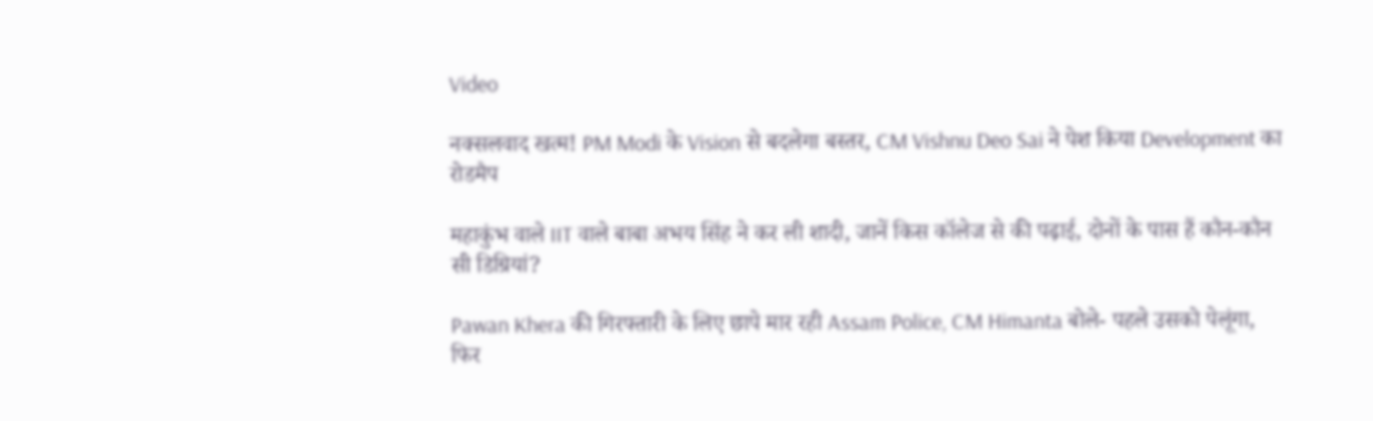Video

नक्सलवाद खत्म! PM Modi के Vision से बदलेगा बस्तर, CM Vishnu Deo Sai ने पेश किया Development का रोडमैप

महाकुंभ वाले IIT वाले बाबा अभय सिंह ने कर ली शादी, जानें किस कॉलेज से की पढ़ाई, दोनों के पास हैं कौन-कौन सी डिग्रियां?

Pawan Khera की गिरफ्तारी के लिए छापे मार रही Assam Police, CM Himanta बोले- पहले उसको पेलूंगा, फिर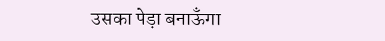उसका पेड़ा बनाऊँगा